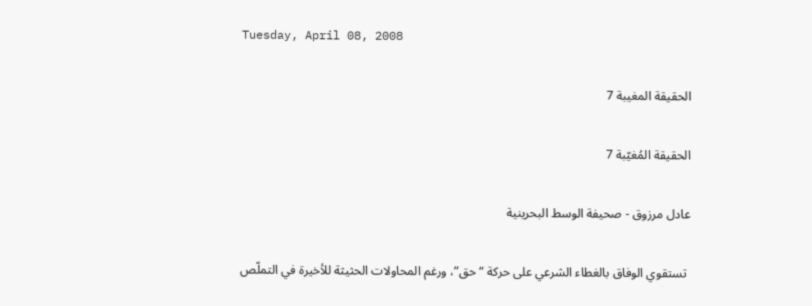Tuesday, April 08, 2008

الحقيقة المغيبة 7

الحقيقة المُغيّبة 7

عادل مرزوق - صحيفة الوسط البحرينية

 تستقوي الوفاق بالغطاء الشرعي على حركة “حق”، ورغم المحاولات الحثيثة للأخيرة في التملّص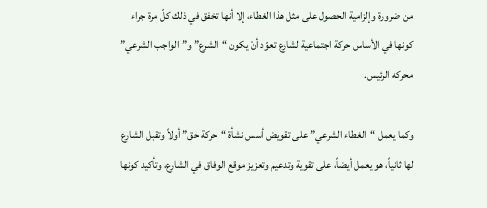من ضرورة وإلزامية الحصول على مثل هذا الغطاء، إلا أنها تخفق في ذلك كلّ مرة جراء كونها في الأساس حركة اجتماعية لشارع تعوّد أنْ يكون “الشرع” و”الواجب الشرعي” محركه الرئيس.

وكما يعمل “الغطاء الشرعي” على تقويض أسس نشأة “حركة حق” أولاً وتقبل الشارع لها ثانياً، هو يعمل أيضاً، على تقوية وتدعيم وتعزيز موقع الوفاق في الشارع، وتأكيد كونها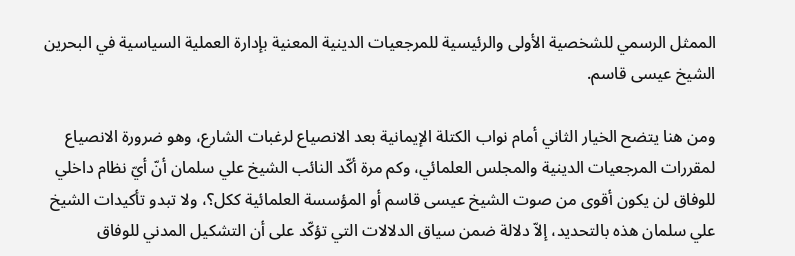الممثل الرسمي للشخصية الأولى والرئيسية للمرجعيات الدينية المعنية بإدارة العملية السياسية في البحرين الشيخ عيسى قاسم.

ومن هنا يتضح الخيار الثاني أمام نواب الكتلة الإيمانية بعد الانصياع لرغبات الشارع، وهو ضرورة الانصياع لمقررات المرجعيات الدينية والمجلس العلمائي، وكم مرة أكّد النائب الشيخ علي سلمان أنّ أيّ نظام داخلي للوفاق لن يكون أقوى من صوت الشيخ عيسى قاسم أو المؤسسة العلمائية ككل؟، ولا تبدو تأكيدات الشيخ علي سلمان هذه بالتحديد، إلاّ دلالة ضمن سياق الدلالات التي تؤكّد على أن التشكيل المدني للوفاق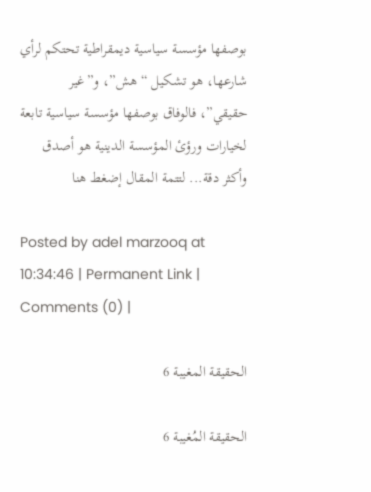بوصفها مؤسسة سياسية ديمقراطية تحتكم لرأي شارعها، هو تشكيل “هش”، و”غير حقيقي”، فالوفاق بوصفها مؤسسة سياسية تابعة لخيارات ورؤئ المؤسسة الدينية هو أصدق وأكثر دقة... لتتمة المقال إضغط هنا

Posted by adel marzooq at 10:34:46 | Permanent Link | Comments (0) |

الحقيقة المغيبة 6

الحقيقة المُغيبة 6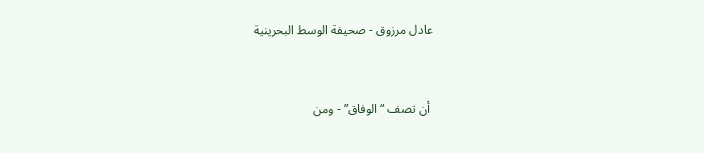عادل مرزوق - صحيفة الوسط البحرينية


 أن تصف “الوفاق” - ومن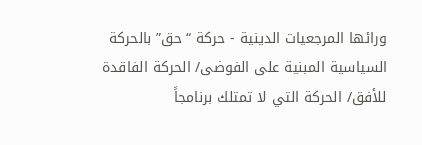ورائها المرجعيات الدينية - حركة “حق” بالحركة السياسية المبنية على الفوضى/ الحركة الفاقدة للأفق/ الحركة التي لا تمتلك برنامجاً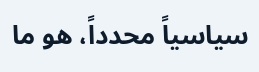سياسياً محدداً، هو ما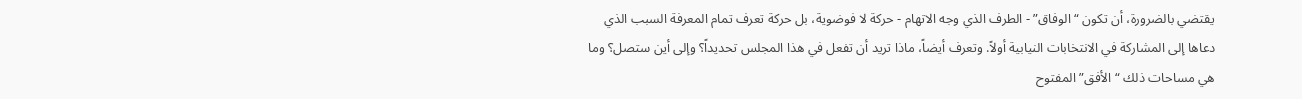يقتضي بالضرورة، أن تكون “الوفاق” - الطرف الذي وجه الاتهام - حركة لا فوضوية، بل حركة تعرف تمام المعرفة السبب الذي دعاها إلى المشاركة في الانتخابات النيابية أولاً. وتعرف أيضاً، ماذا تريد أن تفعل في هذا المجلس تحديداً؟ وإلى أين ستصل؟ وما هي مساحات ذلك “الأفق” المفتوح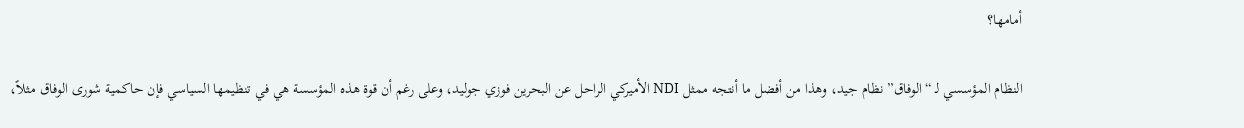أمامها؟

النظام المؤسسي لـ “الوفاق” نظام جيد، وهذا من أفضل ما أنتجه ممثل NDI الأميركي الراحل عن البحرين فوزي جوليد، وعلى رغم أن قوة هذه المؤسسة هي في تنظيمها السياسي فإن حاكمية شورى الوفاق مثلاً،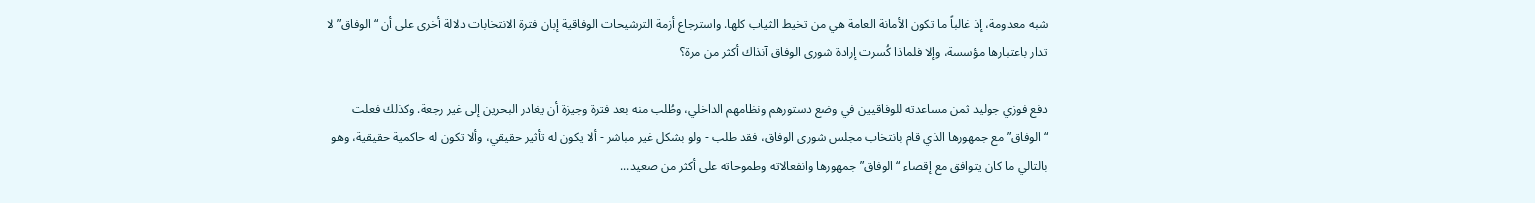شبه معدومة، إذ غالباً ما تكون الأمانة العامة هي من تخيط الثياب كلها. واسترجاع أزمة الترشيحات الوفاقية إبان فترة الانتخابات دلالة أخرى على أن “الوفاق” لا تدار باعتبارها مؤسسة، وإلا فلماذا كُسرت إرادة شورى الوفاق آنذاك أكثر من مرة؟

دفع فوزي جوليد ثمن مساعدته للوفاقيين في وضع دستورهم ونظامهم الداخلي، وطُلب منه بعد فترة وجيزة أن يغادر البحرين إلى غير رجعة. وكذلك فعلت “الوفاق” مع جمهورها الذي قام بانتخاب مجلس شورى الوفاق، فقد طلب - ولو بشكل غير مباشر - ألا يكون له تأثير حقيقي، وألا تكون له حاكمية حقيقية، وهو بالتالي ما كان يتوافق مع إقصاء “الوفاق” جمهورها وانفعالاته وطموحاته على أكثر من صعيد...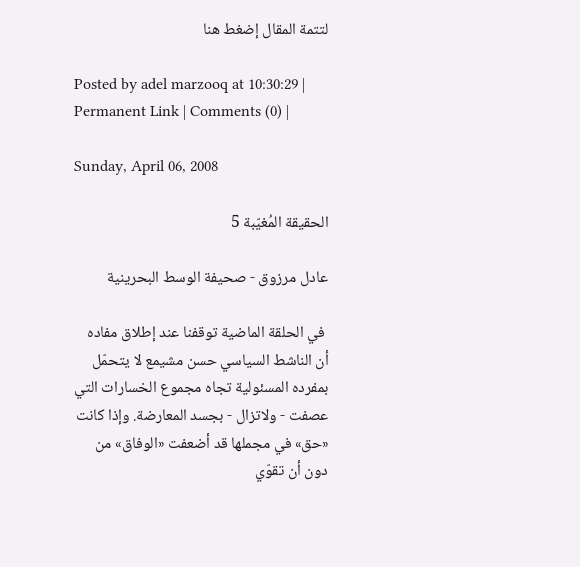لتتمة المقال إضغط هنا

Posted by adel marzooq at 10:30:29 | Permanent Link | Comments (0) |

Sunday, April 06, 2008

الحقيقة المُغيّبة 5

عادل مرزوق - صحيفة الوسط البحرينية

 في الحلقة الماضية توقفنا عند إطلاق مفاده أن الناشط السياسي حسن مشيمع لا يتحمّل بمفرده المسئولية تجاه مجموع الخسارات التي عصفت - ولاتزال - بجسد المعارضة. وإذا كانت «حق» في مجملها قد أضعفت «الوفاق» من دون أن تقوّي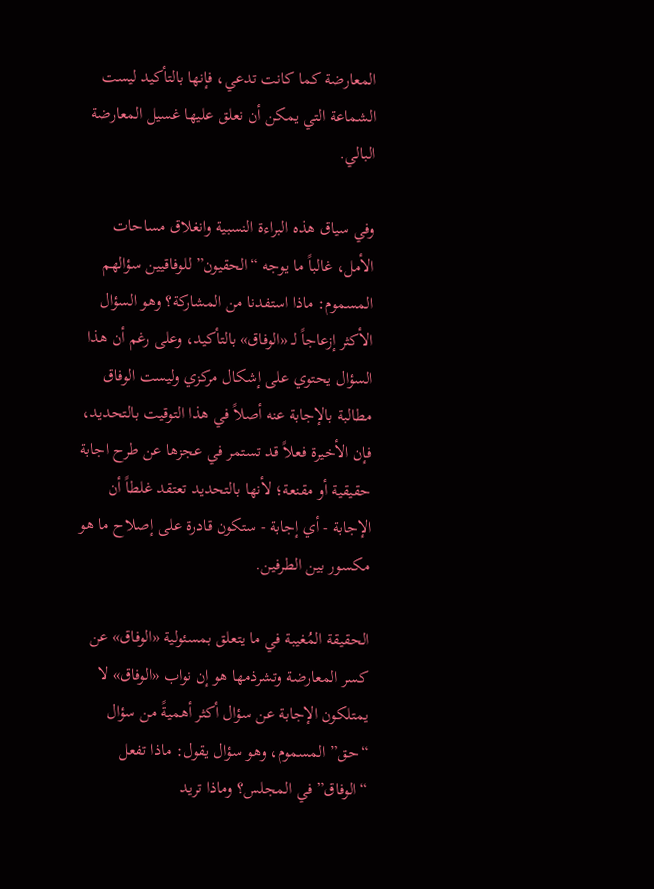المعارضة كما كانت تدعي، فإنها بالتأكيد ليست الشماعة التي يمكن أن نعلق عليها غسيل المعارضة البالي.

وفي سياق هذه البراءة النسبية وانغلاق مساحات الأمل، غالباً ما يوجه “الحقيون” للوفاقيين سؤالهم المسموم: ماذا استفدنا من المشاركة؟ وهو السؤال الأكثر إزعاجاً لـ «الوفاق» بالتأكيد، وعلى رغم أن هذا السؤال يحتوي على إشكال مركزي وليست الوفاق مطالبة بالإجابة عنه أصلاً في هذا التوقيت بالتحديد، فإن الأخيرة فعلاً قد تستمر في عجزها عن طرح اجابة حقيقية أو مقنعة؛ لأنها بالتحديد تعتقد غلطاً أن الإجابة - أي إجابة - ستكون قادرة على إصلاح ما هو مكسور بين الطرفين.

الحقيقة المُغيبة في ما يتعلق بمسئولية «الوفاق» عن كسر المعارضة وتشرذمها هو إن نواب «الوفاق» لا يمتلكون الإجابة عن سؤال أكثر أهميةً من سؤال “حق” المسموم، وهو سؤال يقول: ماذا تفعل “الوفاق” في المجلس؟ وماذا تريد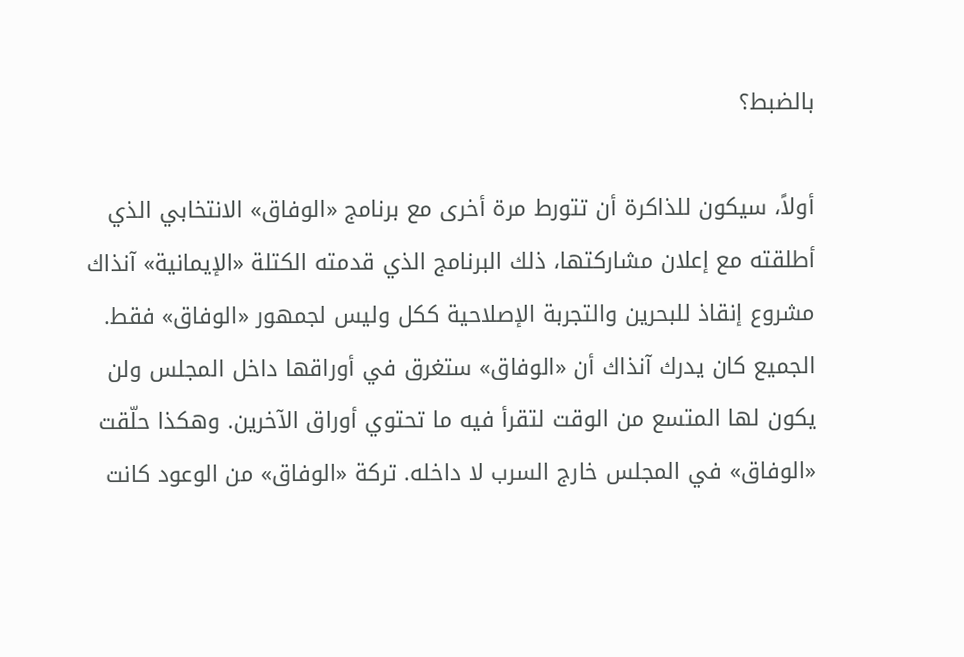بالضبط؟

أولاً، سيكون للذاكرة أن تتورط مرة أخرى مع برنامج «الوفاق» الانتخابي الذي أطلقته مع إعلان مشاركتها، ذلك البرنامج الذي قدمته الكتلة «الإيمانية» آنذاك مشروع إنقاذ للبحرين والتجربة الإصلاحية ككل وليس لجمهور «الوفاق» فقط. الجميع كان يدرك آنذاك أن «الوفاق» ستغرق في أوراقها داخل المجلس ولن يكون لها المتسع من الوقت لتقرأ فيه ما تحتوي أوراق الآخرين. وهكذا حلّقت «الوفاق» في المجلس خارج السرب لا داخله. تركة «الوفاق» من الوعود كانت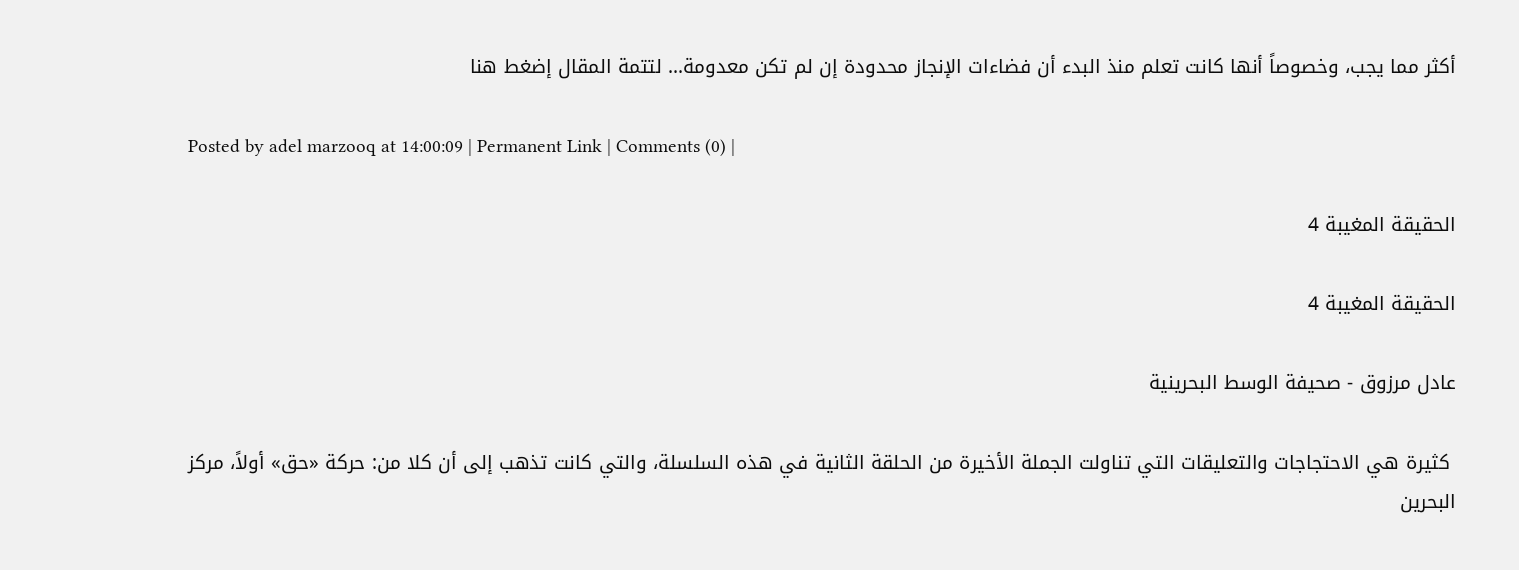أكثر مما يجب، وخصوصاً أنها كانت تعلم منذ البدء أن فضاءات الإنجاز محدودة إن لم تكن معدومة... لتتمة المقال إضغط هنا

Posted by adel marzooq at 14:00:09 | Permanent Link | Comments (0) |

الحقيقة المغيبة 4

الحقيقة المغيبة 4

عادل مرزوق - صحيفة الوسط البحرينية

 كثيرة هي الاحتجاجات والتعليقات التي تناولت الجملة الأخيرة من الحلقة الثانية في هذه السلسلة، والتي كانت تذهب إلى أن كلا من: حركة «حق» أولاً، مركز البحرين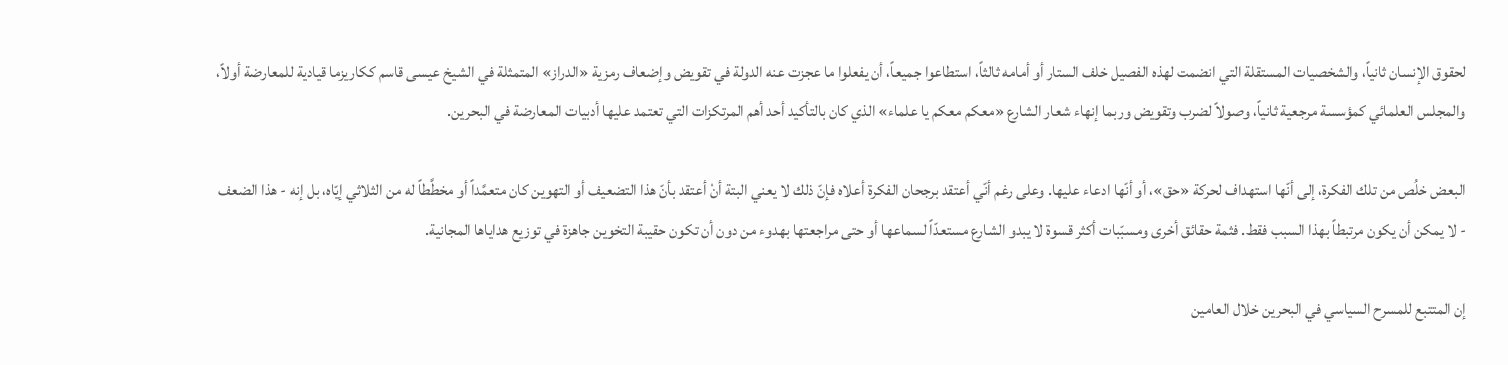لحقوق الإنسان ثانياً، والشخصيات المستقلة التي انضمت لهذه الفصيل خلف الستار أو أمامه ثالثاً، استطاعوا جميعاً، أن يفعلوا ما عجزت عنه الدولة في تقويض وإضعاف رمزية «الدراز» المتمثلة في الشيخ عيسى قاسم ككاريزما قيادية للمعارضة أولاً، والمجلس العلمائي كمؤسسة مرجعية ثانياً، وصولاً لضرب وتقويض وربما إنهاء شعار الشارع «معكم معكم يا علماء» الذي كان بالتأكيد أحد أهم المرتكزات التي تعتمد عليها أدبيات المعارضة في البحرين.

البعض خلُص من تلك الفكرة، إلى أنّها استهداف لحركة «حق»، أو أنّها ادعاء عليها. وعلى رغم أنّي أعتقد برجحان الفكرة أعلاه فإنّ ذلك لا يعني البتة أنْ أعتقد بأنّ هذا التضعيف أو التهوين كان متعمَّداً أو مخطَّطاً له من الثلاثي إيّاه، بل إنه - هذا الضعف - لا يمكن أن يكون مرتبطاً بهذا السبب فقط. فثمة حقائق أخرى ومسبّبات أكثر قسوة لا يبدو الشارع مستعدّاً لسماعها أو حتى مراجعتها بهدوء من دون أن تكون حقيبة التخوين جاهزة في توزيع هداياها المجانية.

إن المتتبع للمسرح السياسي في البحرين خلال العامين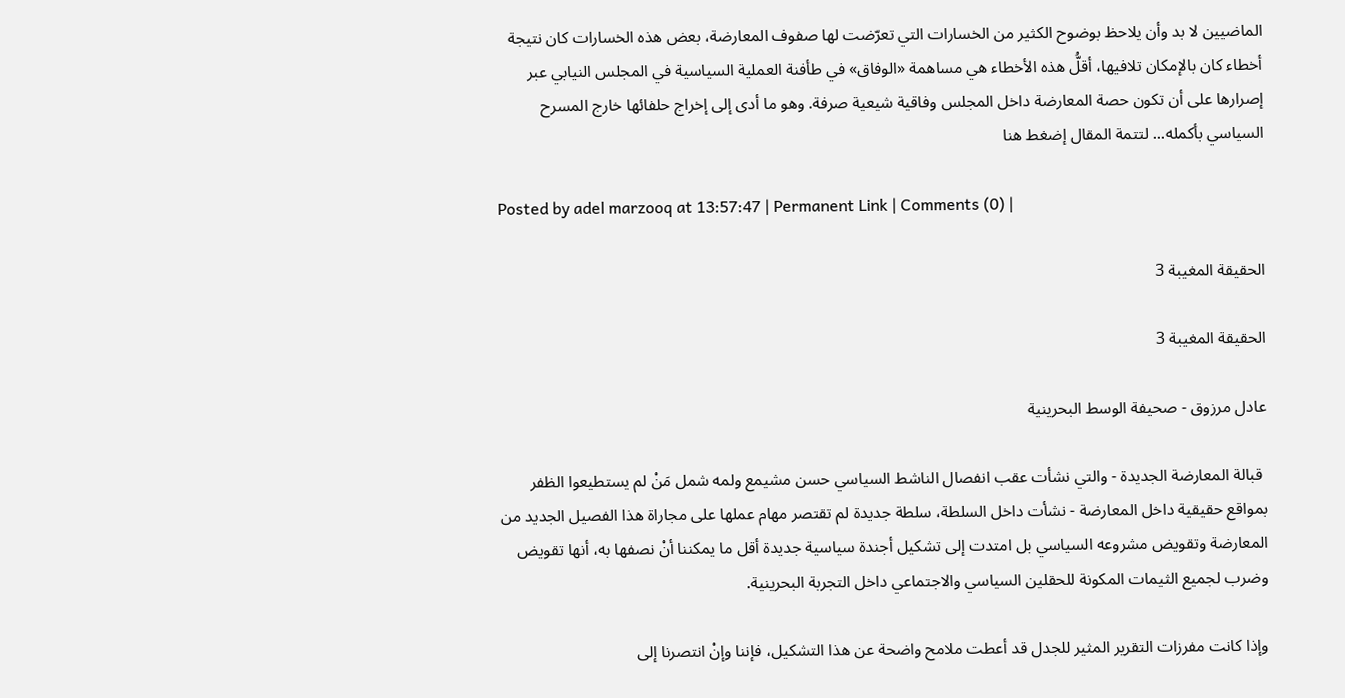الماضيين لا بد وأن يلاحظ بوضوح الكثير من الخسارات التي تعرّضت لها صفوف المعارضة، بعض هذه الخسارات كان نتيجة أخطاء كان بالإمكان تلافيها، أقلُّ هذه الأخطاء هي مساهمة «الوفاق» في طأفنة العملية السياسية في المجلس النيابي عبر إصرارها على أن تكون حصة المعارضة داخل المجلس وفاقية شيعية صرفة. وهو ما أدى إلى إخراج حلفائها خارج المسرح السياسي بأكمله... لتتمة المقال إضغط هنا

Posted by adel marzooq at 13:57:47 | Permanent Link | Comments (0) |

الحقيقة المغيبة 3

الحقيقة المغيبة 3

عادل مرزوق - صحيفة الوسط البحرينية

 قبالة المعارضة الجديدة - والتي نشأت عقب انفصال الناشط السياسي حسن مشيمع ولمه شمل مَنْ لم يستطيعوا الظفر بمواقع حقيقية داخل المعارضة - نشأت داخل السلطة، سلطة جديدة لم تقتصر مهام عملها على مجاراة هذا الفصيل الجديد من المعارضة وتقويض مشروعه السياسي بل امتدت إلى تشكيل أجندة سياسية جديدة أقل ما يمكننا أنْ نصفها به، أنها تقويض وضرب لجميع الثيمات المكونة للحقلين السياسي والاجتماعي داخل التجربة البحرينية.

وإذا كانت مفرزات التقرير المثير للجدل قد أعطت ملامح واضحة عن هذا التشكيل، فإننا وإنْ انتصرنا إلى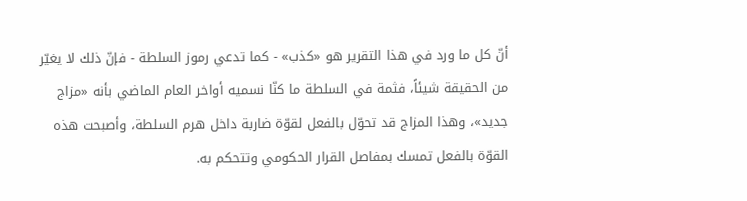أنّ كل ما ورد في هذا التقرير هو «كذب» - كما تدعي رموز السلطة - فإنّ ذلك لا يغيّر من الحقيقة شيئاً، فثمة في السلطة ما كنّا نسميه أواخر العام الماضي بأنه «مزاج جديد»، وهذا المزاج قد تحوّل بالفعل لقوّة ضاربة داخل هرم السلطة، وأصبحت هذه القوّة بالفعل تمسك بمفاصل القرار الحكومي وتتحكم به.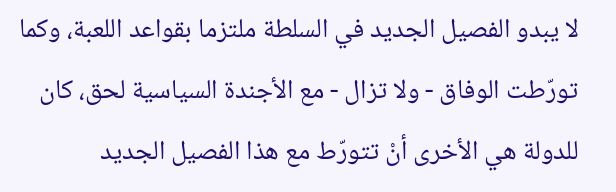لا يبدو الفصيل الجديد في السلطة ملتزما بقواعد اللعبة، وكما تورّطت الوفاق - ولا تزال - مع الأجندة السياسية لحق، كان للدولة هي الأخرى أنْ تتورّط مع هذا الفصيل الجديد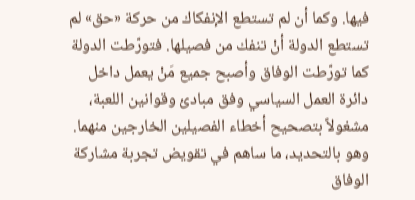فيها. وكما أن لم تستطع الإنفكاك من حركة «حق» لم تستطع الدولة أنْ تنفك من فصيلها. فتورّطت الدولة كما تورّطت الوفاق وأصبح جميع مَنْ يعمل داخل دائرة العمل السياسي وفق مبادئ وقوانين اللعبة، مشغولاً بتصحيح أخطاء الفصيلين الخارجين منهما. وهو بالتحديد، ما ساهم في تقويض تجربة مشاركة الوفاق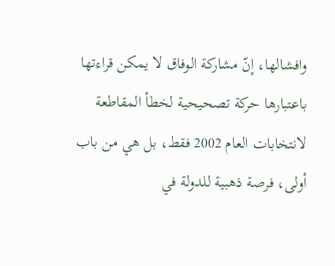وافشالها، إنّ مشاركة الوفاق لا يمكن قراءتها باعتبارها حركة تصحيحية لخطأ المقاطعة لانتخابات العام 2002 فقط، بل هي من باب أولى، فرصة ذهبية للدولة في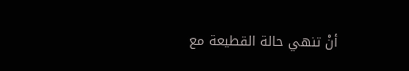أنْ تنهي حالة القطيعة مع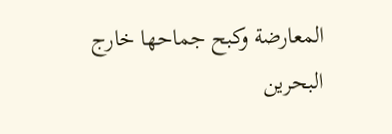المعارضة وكبح جماحها خارج البحرين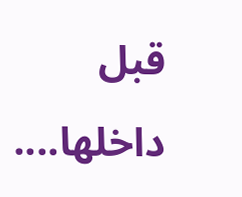قبل داخلها....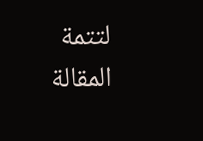لتتمة المقالة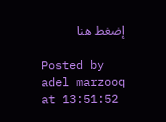إضغط هنا

Posted by adel marzooq at 13:51:52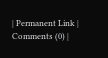| Permanent Link | Comments (0) |